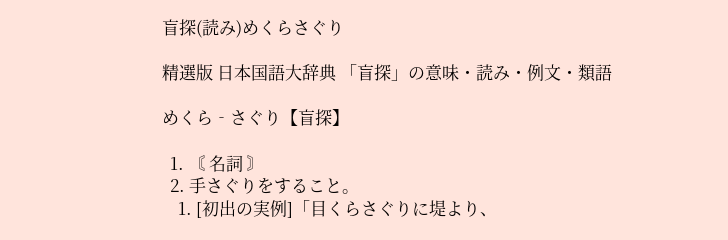盲探(読み)めくらさぐり

精選版 日本国語大辞典 「盲探」の意味・読み・例文・類語

めくら‐さぐり【盲探】

  1. 〘 名詞 〙
  2. 手さぐりをすること。
    1. [初出の実例]「目くらさぐりに堤より、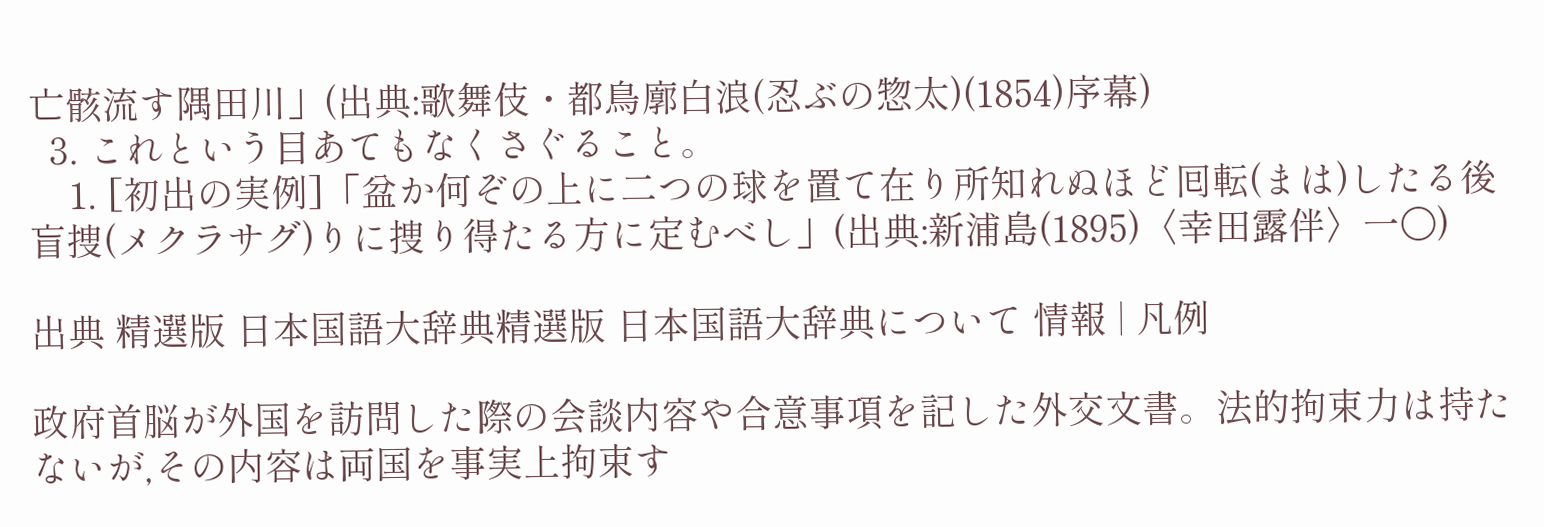亡骸流す隅田川」(出典:歌舞伎・都鳥廓白浪(忍ぶの惣太)(1854)序幕)
  3. これという目あてもなくさぐること。
    1. [初出の実例]「盆か何ぞの上に二つの球を置て在り所知れぬほど囘転(まは)したる後盲捜(メクラサグ)りに捜り得たる方に定むべし」(出典:新浦島(1895)〈幸田露伴〉一〇)

出典 精選版 日本国語大辞典精選版 日本国語大辞典について 情報 | 凡例

政府首脳が外国を訪問した際の会談内容や合意事項を記した外交文書。法的拘束力は持たないが,その内容は両国を事実上拘束す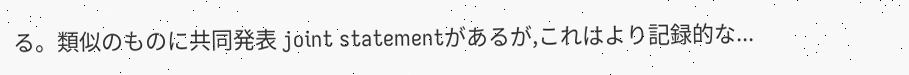る。類似のものに共同発表 joint statementがあるが,これはより記録的な...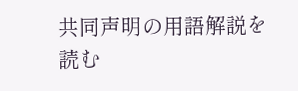共同声明の用語解説を読む